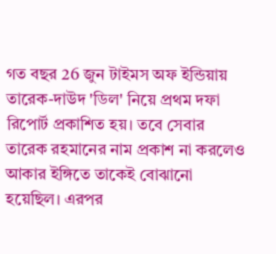গত বছর 26 জুন টাইমস অফ ইন্ডিয়ায় তারেক-দাউদ 'ডিল' নিয়ে প্রথম দফা রিপোর্ট প্রকাশিত হয়। তবে সেবার তারেক রহমানের নাম প্রকাশ না করলেও আকার ইঙ্গিতে তাকেই বোঝানো হয়েছিল। এরপর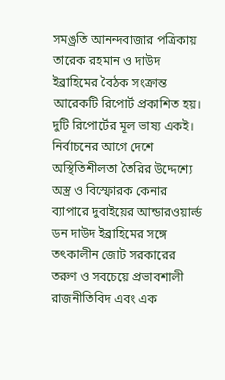সমঙ্রতি আনন্দবাজার পত্রিকায় তারেক রহমান ও দাউদ ইব্রাহিমের বৈঠক সংক্রান্ত আরেকটি রিপোর্ট প্রকাশিত হয়। দুটি রিপোর্টের মূল ভাষ্য একই।
নির্বাচনের আগে দেশে অস্থিতিশীলতা তৈরির উদ্দেশ্যে অস্ত্র ও বিস্ফোরক কেনার ব্যাপারে দুবাইয়ের আন্ডারওয়ার্ল্ড ডন দাউদ ইব্রাহিমের সঙ্গে তৎকালীন জোট সরকারের তরুণ ও সবচেয়ে প্রভাবশালী রাজনীতিবিদ এবং এক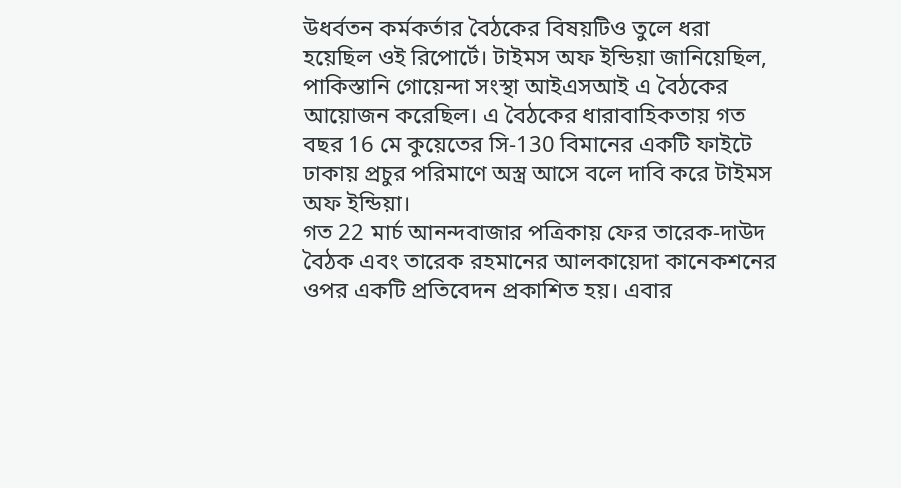উধর্বতন কর্মকর্তার বৈঠকের বিষয়টিও তুলে ধরা হয়েছিল ওই রিপোর্টে। টাইমস অফ ইন্ডিয়া জানিয়েছিল, পাকিস্তানি গোয়েন্দা সংস্থা আইএসআই এ বৈঠকের আয়োজন করেছিল। এ বৈঠকের ধারাবাহিকতায় গত বছর 16 মে কুয়েতের সি-130 বিমানের একটি ফাইটে ঢাকায় প্রচুর পরিমাণে অস্ত্র আসে বলে দাবি করে টাইমস অফ ইন্ডিয়া।
গত 22 মার্চ আনন্দবাজার পত্রিকায় ফের তারেক-দাউদ বৈঠক এবং তারেক রহমানের আলকায়েদা কানেকশনের ওপর একটি প্রতিবেদন প্রকাশিত হয়। এবার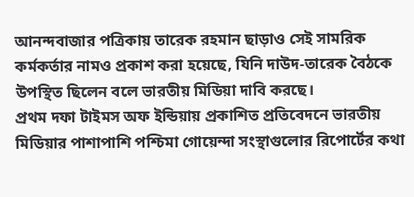আনন্দবাজার পত্রিকায় তারেক রহমান ছাড়াও সেই সামরিক কর্মকর্তার নামও প্রকাশ করা হয়েছে, যিনি দাউদ-তারেক বৈঠকে উপস্থিত ছিলেন বলে ভারতীয় মিডিয়া দাবি করছে।
প্রথম দফা টাইমস অফ ইন্ডিয়ায় প্রকাশিত প্রতিবেদনে ভারতীয় মিডিয়ার পাশাপাশি পশ্চিমা গোয়েন্দা সংস্থাগুলোর রিপোর্টের কথা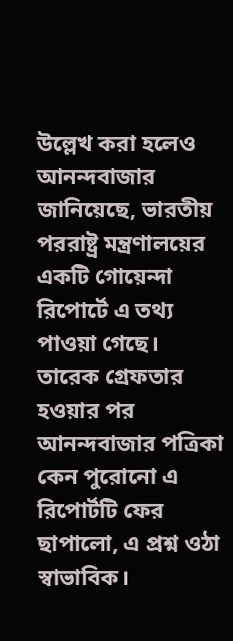উল্লেখ করা হলেও আনন্দবাজার জানিয়েছে, ভারতীয় পররাষ্ট্র মন্ত্রণালয়ের একটি গোয়েন্দা রিপোর্টে এ তথ্য পাওয়া গেছে।
তারেক গ্রেফতার হওয়ার পর আনন্দবাজার পত্রিকা কেন পুরোনো এ রিপোর্টটি ফের ছাপালো, এ প্রশ্ন ওঠা স্বাভাবিক।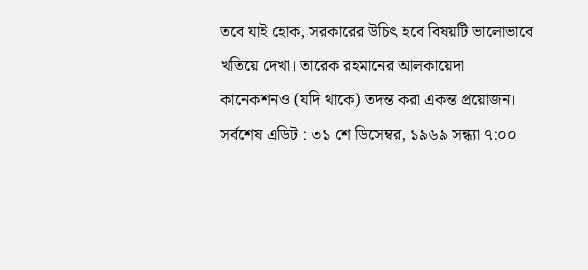তবে যাই হোক, সরকারের উচিৎ হবে বিষয়টি ভালোভাবে খতিয়ে দেখা। তারেক রহমানের আলকায়েদা কানেকশনও (যদি থাকে) তদন্ত করা একন্ত প্রয়োজন।
সর্বশেষ এডিট : ৩১ শে ডিসেম্বর, ১৯৬৯ সন্ধ্যা ৭:০০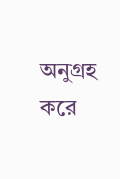অনুগ্রহ করে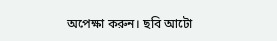অপেক্ষা করুন। ছবি আটো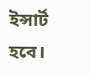ইন্সার্ট হবে।